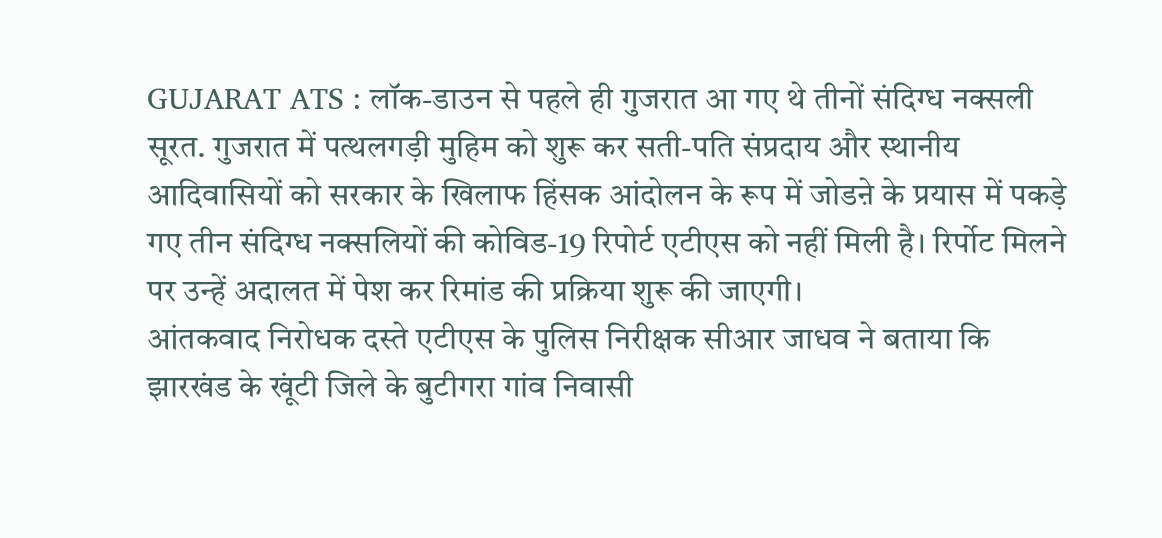GUJARAT ATS : लॉक-डाउन से पहले ही गुजरात आ गए थे तीनों संदिग्ध नक्सली
सूरत. गुजरात में पत्थलगड़ी मुहिम को शुरू कर सती-पति संप्रदाय और स्थानीय आदिवासियों को सरकार के खिलाफ हिंसक आंदोलन के रूप में जोडऩे के प्रयास में पकड़े गए तीन संदिग्ध नक्सलियों की कोविड-19 रिपोर्ट एटीएस को नहीं मिली है। रिर्पोट मिलने पर उन्हें अदालत में पेश कर रिमांड की प्रक्रिया शुरू की जाएगी।
आंतकवाद निरोधक दस्ते एटीएस के पुलिस निरीक्षक सीआर जाधव ने बताया कि झारखंड के खूंटी जिले के बुटीगरा गांव निवासी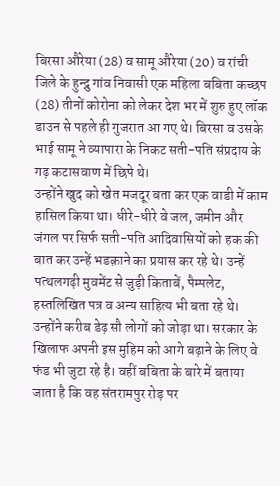बिरसा औरेया (28) व सामू औरेया (20) व रांची जिले के हुन्द्रु गांव निवासी एक महिला बबिता कच्छप (28) तीनों कोरोना को लेकर देश भर में शुरु हुए लॉक डाउन से पहले ही गुजरात आ गए थे। बिरसा व उसके भाई सामू ने व्यापारा के निकट सती-पति संप्रदाय के गढ़ कटासवाण में छिपे थे।
उन्होंने खुद को खेत मजदूर बता कर एक वाडी में काम हासिल किया था। धीरे-धीरे वे जल, जमीन और जंगल पर सिर्फ सती-पति आदिवासियों को हक की बात कर उन्हें भडक़ाने का प्रयास कर रहे थे। उन्हें पत्थलगढ़ी मुवमेंट से जुड़ी किताबें, पैम्पलेट, हस्तलिखित पत्र व अन्य साहित्य भी बता रहे थे।
उन्होंने करीब डेढ़ सौ लोगों को जोड़ा था। सरकार के खिलाफ अपनी इस मुहिम को आगे बढ़ाने के लिए वे फंड भी जुटा रहे है। वहीं बबिता के बारे में बताया जाता है कि वह संतरामपुर रोड़ पर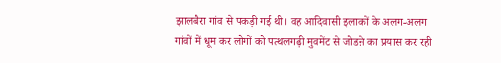झालबैरा गांव से पकड़ी गई थी। वह आदिवासी इलाकों के अलग-अलग गांवों में धूम कर लोगों को पत्थलगढ़ी मुवमेंट से जोडऩे का प्रयास कर रही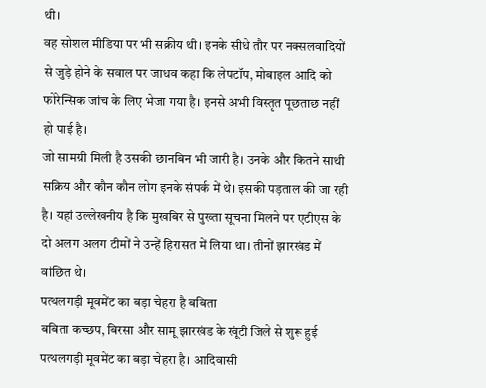थी।
वह सोशल मीडिया पर भी सक्रीय थी। इनके सीधे तौर पर नक्सलवादियों से जुड़े होने के सवाल पर जाधव कहा कि लेपटॉप, मोबाइल आदि को फोरेन्सिक जांच के लिए भेजा गया है। इनसे अभी विस्तृत पूछताछ नहीं हो पाई है।
जो सामग्री मिली है उसकी छानबिन भी जारी है। उनके और कितने साथी सक्रिय और कौन कौन लोग इनके संपर्क में थे। इसकी पड़ताल की जा रही है। यहां उल्लेखनीय है कि मुखबिर से पुख्ता सूचना मिलने पर एटीएस के दो अलग अलग टीमों ने उन्हें हिरासत में लिया था। तीनों झारखंड में वांछित थे।
पत्थलगड़ी मूवमेंट का बड़ा चेहरा है बबिता
बबिता कच्छप, बिरसा और सामू झारखंड के खूंटी जिले से शुरू हुई पत्थलगड़ी मूवमेंट का बड़ा चेहरा है। आदिवासी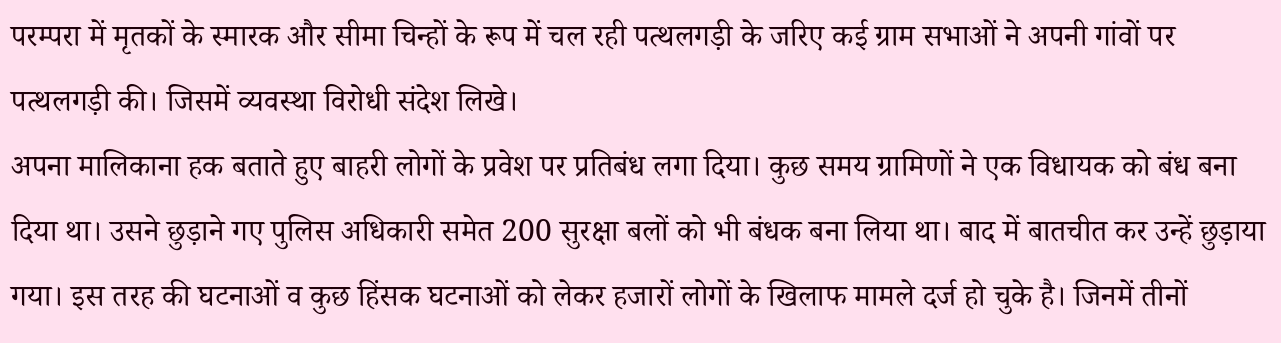परम्परा में मृतकों के स्मारक और सीमा चिन्हों के रूप में चल रही पत्थलगड़ी के जरिए कई ग्राम सभाओं ने अपनी गांवों पर पत्थलगड़ी की। जिसमें व्यवस्था विरोधी संदेश लिखे।
अपना मालिकाना हक बताते हुए बाहरी लोगों के प्रवेश पर प्रतिबंध लगा दिया। कुछ समय ग्रामिणों ने एक विधायक को बंध बना दिया था। उसने छुड़ाने गए पुलिस अधिकारी समेत 200 सुरक्षा बलों को भी बंधक बना लिया था। बाद में बातचीत कर उन्हें छुड़ाया गया। इस तरह की घटनाओं व कुछ हिंसक घटनाओं को लेकर हजारों लोगों के खिलाफ मामले दर्ज हो चुके है। जिनमें तीनों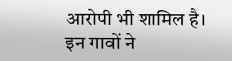आरोपी भी शामिल है। इन गावों ने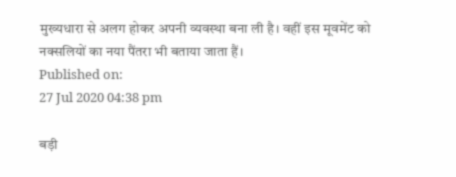मुख्यधारा से अलग होकर अपनी व्यवस्था बना ली है। वहीं इस मूवमेंट को नक्सलियों का नया पैंतरा भी बताया जाता हैं।
Published on:
27 Jul 2020 04:38 pm

बड़ी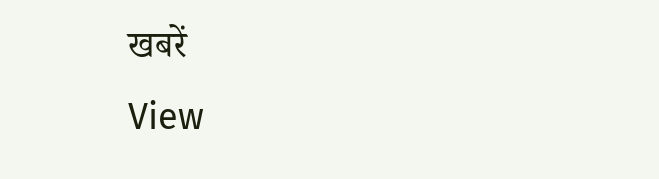खबरें
View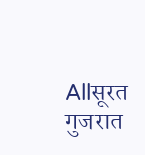Allसूरत
गुजरात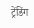ट्रेंडिंग